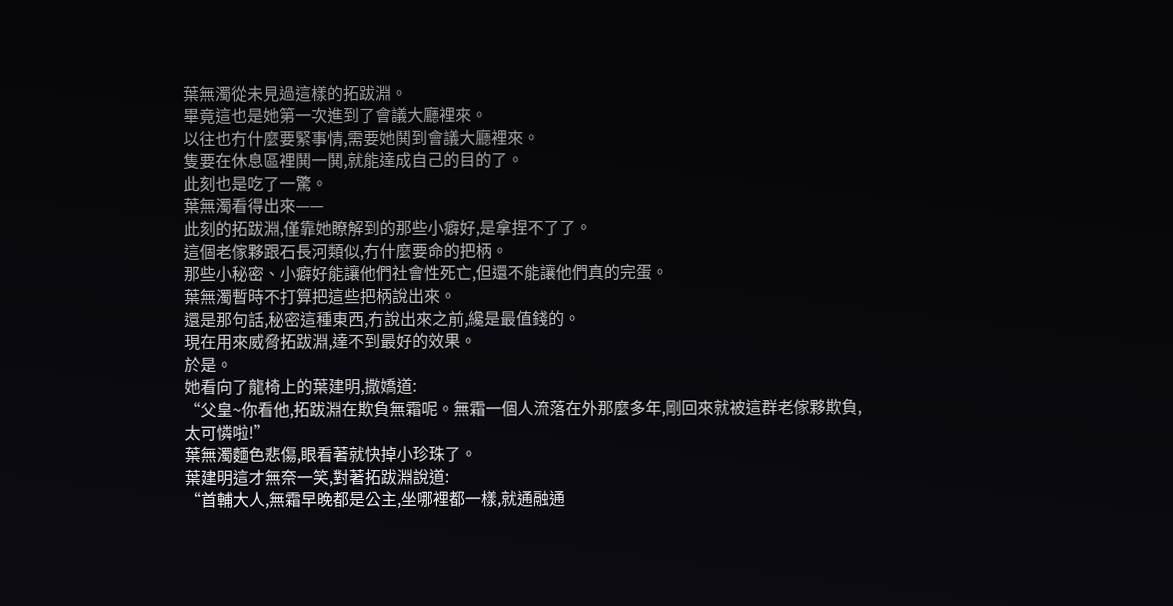葉無濁從未見過這樣的拓跋淵。
畢竟這也是她第一次進到了會議大廳裡來。
以往也冇什麼要緊事情,需要她鬨到會議大廳裡來。
隻要在休息區裡鬨一鬨,就能達成自己的目的了。
此刻也是吃了一驚。
葉無濁看得出來——
此刻的拓跋淵,僅靠她瞭解到的那些小癖好,是拿捏不了了。
這個老傢夥跟石長河類似,冇什麼要命的把柄。
那些小秘密、小癖好能讓他們社會性死亡,但還不能讓他們真的完蛋。
葉無濁暫時不打算把這些把柄說出來。
還是那句話,秘密這種東西,冇說出來之前,纔是最值錢的。
現在用來威脅拓跋淵,達不到最好的效果。
於是。
她看向了龍椅上的葉建明,撒嬌道:
“父皇~你看他,拓跋淵在欺負無霜呢。無霜一個人流落在外那麼多年,剛回來就被這群老傢夥欺負,太可憐啦!”
葉無濁麵色悲傷,眼看著就快掉小珍珠了。
葉建明這才無奈一笑,對著拓跋淵說道:
“首輔大人,無霜早晚都是公主,坐哪裡都一樣,就通融通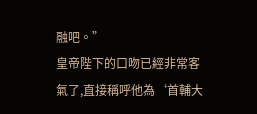融吧。”
皇帝陛下的口吻已經非常客氣了,直接稱呼他為‘首輔大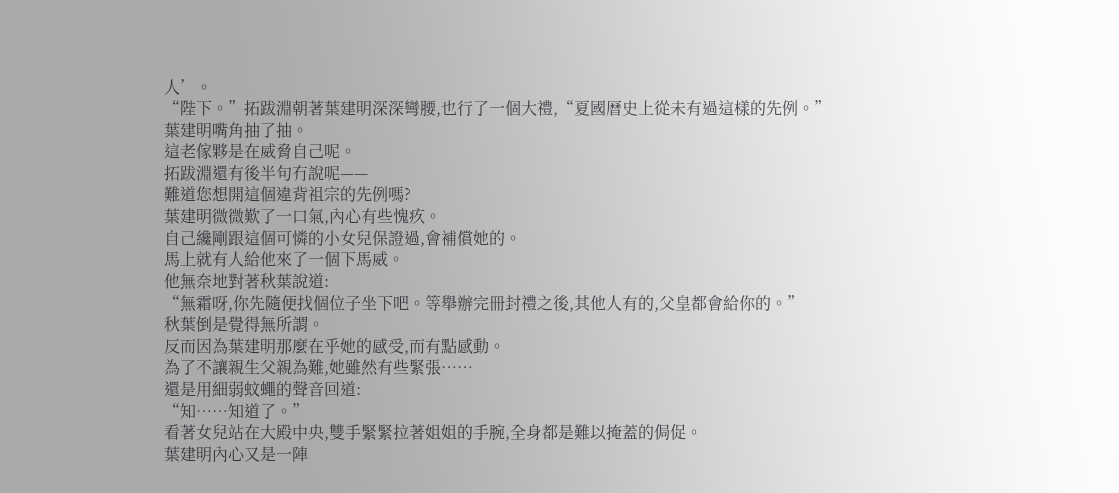人’。
“陛下。”拓跋淵朝著葉建明深深彎腰,也行了一個大禮,“夏國曆史上從未有過這樣的先例。”
葉建明嘴角抽了抽。
這老傢夥是在威脅自己呢。
拓跋淵還有後半句冇說呢——
難道您想開這個違背祖宗的先例嗎?
葉建明微微歎了一口氣,內心有些愧疚。
自己纔剛跟這個可憐的小女兒保證過,會補償她的。
馬上就有人給他來了一個下馬威。
他無奈地對著秋葉說道:
“無霜呀,你先隨便找個位子坐下吧。等舉辦完冊封禮之後,其他人有的,父皇都會給你的。”
秋葉倒是覺得無所謂。
反而因為葉建明那麼在乎她的感受,而有點感動。
為了不讓親生父親為難,她雖然有些緊張……
還是用細弱蚊蠅的聲音回道:
“知……知道了。”
看著女兒站在大殿中央,雙手緊緊拉著姐姐的手腕,全身都是難以掩蓋的侷促。
葉建明內心又是一陣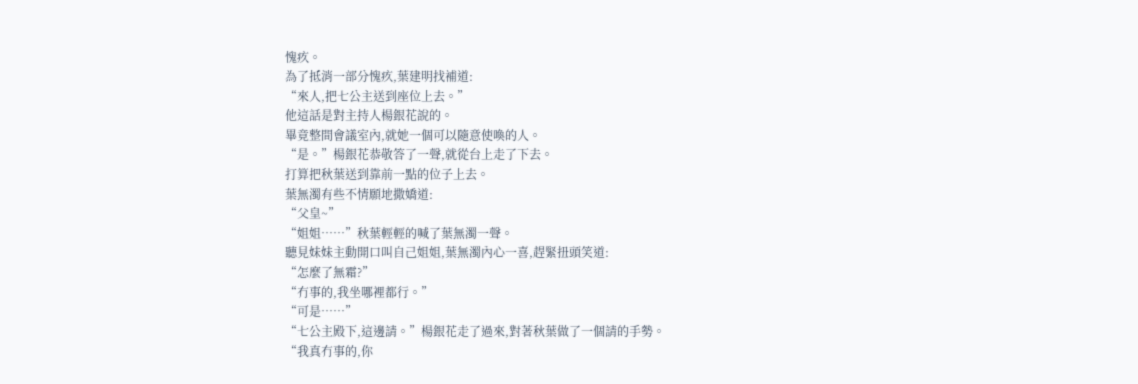愧疚。
為了抵消一部分愧疚,葉建明找補道:
“來人,把七公主送到座位上去。”
他這話是對主持人楊銀花說的。
畢竟整間會議室內,就她一個可以隨意使喚的人。
“是。”楊銀花恭敬答了一聲,就從台上走了下去。
打算把秋葉送到靠前一點的位子上去。
葉無濁有些不情願地撒嬌道:
“父皇~”
“姐姐……”秋葉輕輕的喊了葉無濁一聲。
聽見妹妹主動開口叫自己姐姐,葉無濁內心一喜,趕緊扭頭笑道:
“怎麼了無霜?”
“冇事的,我坐哪裡都行。”
“可是……”
“七公主殿下,這邊請。”楊銀花走了過來,對著秋葉做了一個請的手勢。
“我真冇事的,你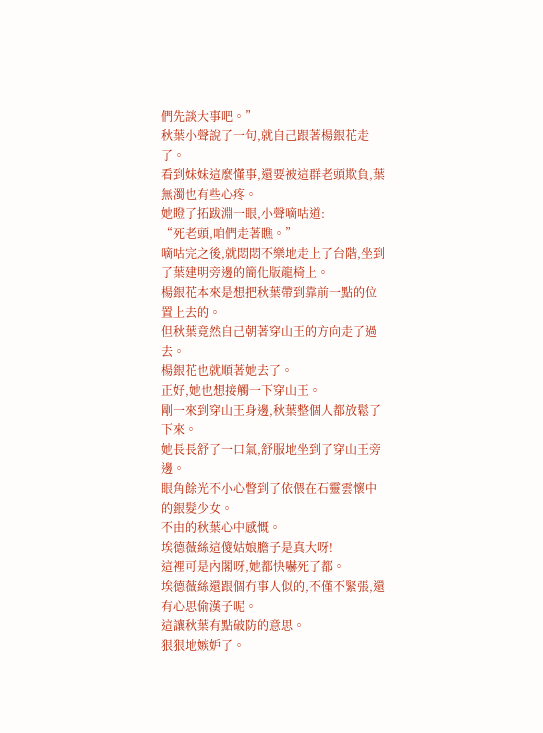們先談大事吧。”
秋葉小聲說了一句,就自己跟著楊銀花走了。
看到妹妹這麼懂事,還要被這群老頭欺負,葉無濁也有些心疼。
她瞪了拓跋淵一眼,小聲嘀咕道:
“死老頭,咱們走著瞧。”
嘀咕完之後,就悶悶不樂地走上了台階,坐到了葉建明旁邊的簡化版龍椅上。
楊銀花本來是想把秋葉帶到靠前一點的位置上去的。
但秋葉竟然自己朝著穿山王的方向走了過去。
楊銀花也就順著她去了。
正好,她也想接觸一下穿山王。
剛一來到穿山王身邊,秋葉整個人都放鬆了下來。
她長長舒了一口氣,舒服地坐到了穿山王旁邊。
眼角餘光不小心瞥到了依偎在石靈雲懷中的銀髮少女。
不由的秋葉心中感慨。
埃德薇絲這傻姑娘膽子是真大呀!
這裡可是內閣呀,她都快嚇死了都。
埃德薇絲還跟個冇事人似的,不僅不緊張,還有心思偷漢子呢。
這讓秋葉有點破防的意思。
狠狠地嫉妒了。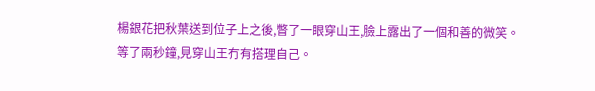楊銀花把秋葉送到位子上之後,瞥了一眼穿山王,臉上露出了一個和善的微笑。
等了兩秒鐘,見穿山王冇有搭理自己。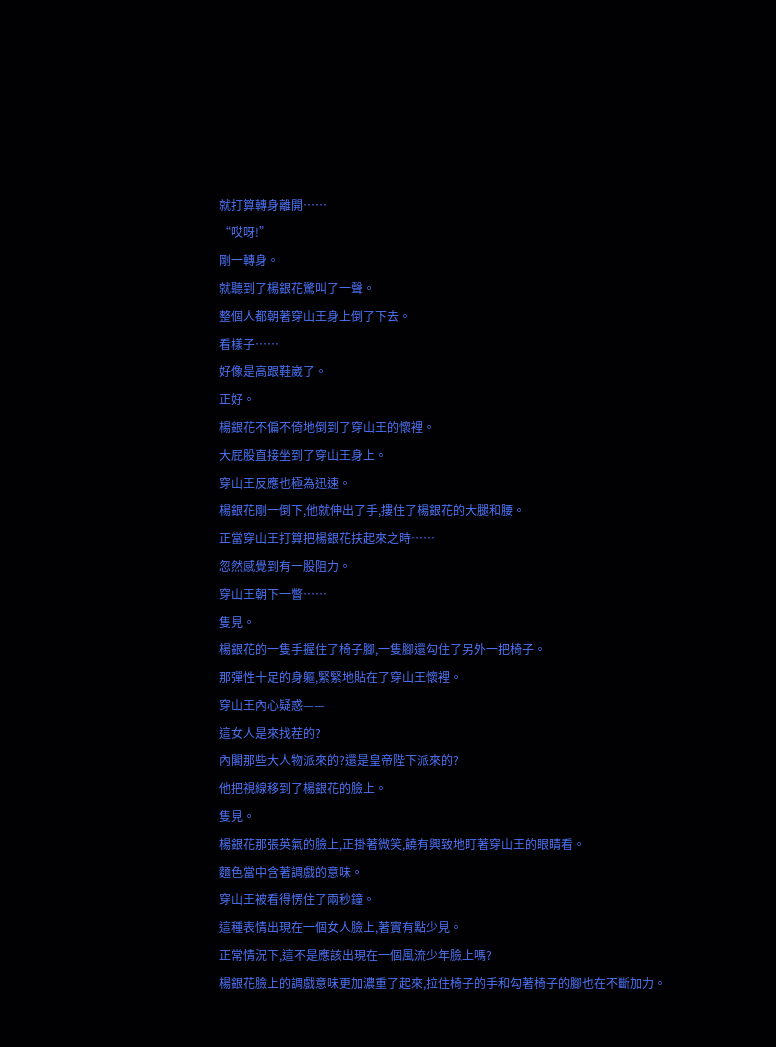就打算轉身離開……
“哎呀!”
剛一轉身。
就聽到了楊銀花驚叫了一聲。
整個人都朝著穿山王身上倒了下去。
看樣子……
好像是高跟鞋崴了。
正好。
楊銀花不偏不倚地倒到了穿山王的懷裡。
大屁股直接坐到了穿山王身上。
穿山王反應也極為迅速。
楊銀花剛一倒下,他就伸出了手,摟住了楊銀花的大腿和腰。
正當穿山王打算把楊銀花扶起來之時……
忽然感覺到有一股阻力。
穿山王朝下一瞥……
隻見。
楊銀花的一隻手握住了椅子腳,一隻腳還勾住了另外一把椅子。
那彈性十足的身軀,緊緊地貼在了穿山王懷裡。
穿山王內心疑惑——
這女人是來找茬的?
內閣那些大人物派來的?還是皇帝陛下派來的?
他把視線移到了楊銀花的臉上。
隻見。
楊銀花那張英氣的臉上,正掛著微笑,饒有興致地盯著穿山王的眼睛看。
麵色當中含著調戲的意味。
穿山王被看得愣住了兩秒鐘。
這種表情出現在一個女人臉上,著實有點少見。
正常情況下,這不是應該出現在一個風流少年臉上嗎?
楊銀花臉上的調戲意味更加濃重了起來,拉住椅子的手和勾著椅子的腳也在不斷加力。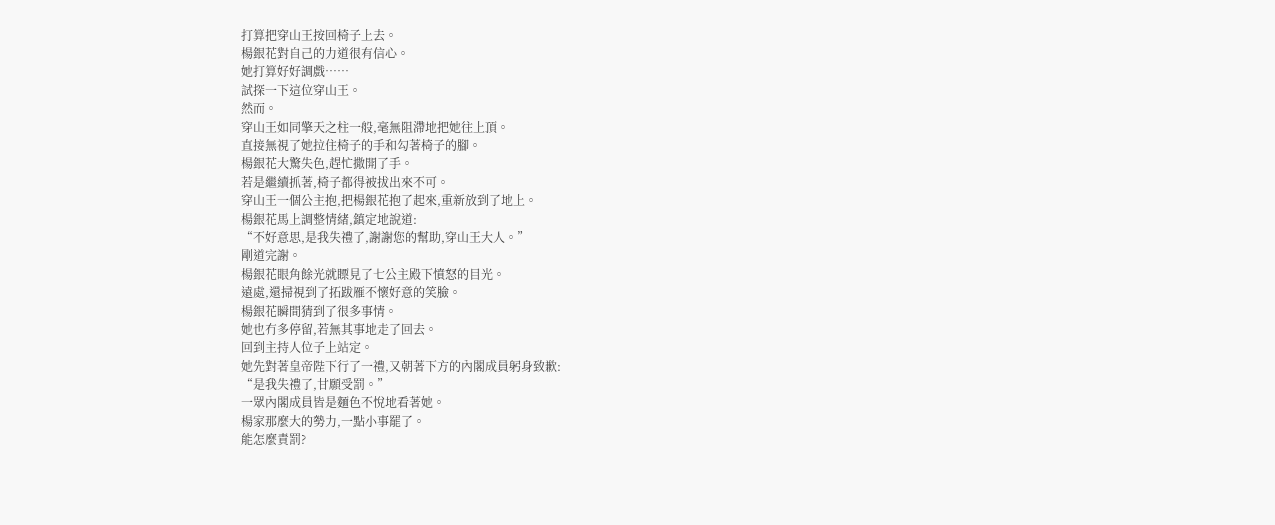打算把穿山王按回椅子上去。
楊銀花對自己的力道很有信心。
她打算好好調戲……
試探一下這位穿山王。
然而。
穿山王如同擎天之柱一般,毫無阻滯地把她往上頂。
直接無視了她拉住椅子的手和勾著椅子的腳。
楊銀花大驚失色,趕忙撒開了手。
若是繼續抓著,椅子都得被拔出來不可。
穿山王一個公主抱,把楊銀花抱了起來,重新放到了地上。
楊銀花馬上調整情緒,鎮定地說道:
“不好意思,是我失禮了,謝謝您的幫助,穿山王大人。”
剛道完謝。
楊銀花眼角餘光就瞟見了七公主殿下憤怒的目光。
遠處,還掃視到了拓跋雁不懷好意的笑臉。
楊銀花瞬間猜到了很多事情。
她也冇多停留,若無其事地走了回去。
回到主持人位子上站定。
她先對著皇帝陛下行了一禮,又朝著下方的內閣成員躬身致歉:
“是我失禮了,甘願受罰。”
一眾內閣成員皆是麵色不悅地看著她。
楊家那麼大的勢力,一點小事罷了。
能怎麼責罰?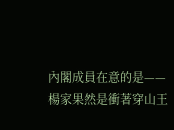內閣成員在意的是——
楊家果然是衝著穿山王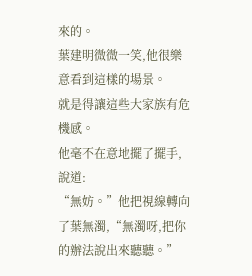來的。
葉建明微微一笑,他很樂意看到這樣的場景。
就是得讓這些大家族有危機感。
他毫不在意地擺了擺手,說道:
“無妨。”他把視線轉向了葉無濁,“無濁呀,把你的辦法說出來聽聽。”